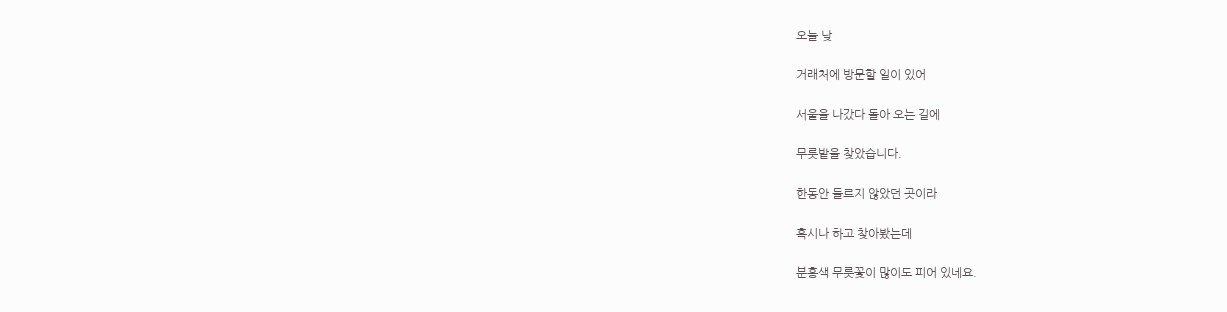오늘 낮

거래처에 방문할 일이 있어

서울을 나갔다 돌아 오는 길에

무릇밭을 찾았습니다.

한동안 들르지 않았던 곳이라

혹시나 하고 찾아봤는데

분홍색 무릇꽃이 많이도 피어 있네요.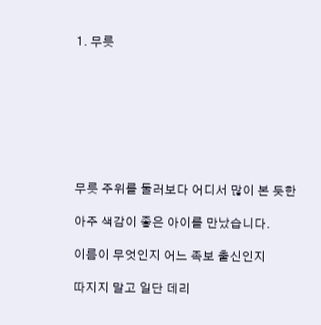1. 무릇








무릇 주위를 둘러보다 어디서 많이 본 듯한

아주 색감이 좋은 아이를 만났습니다.

이름이 무엇인지 어느 족보 출신인지

따지지 말고 일단 데리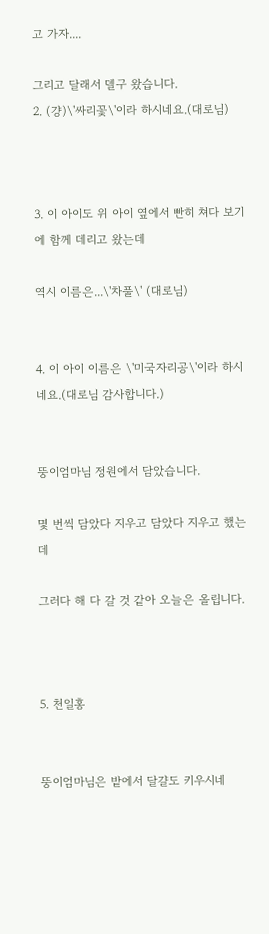고 가자....

그리고 달래서 델구 왔습니다.
2. (걍)\'싸리꽃\'이라 하시네요.(대로님)



3. 이 아이도 위 아이 옆에서 빤히 쳐다 보기에 함께 데리고 왔는데

역시 이름은...\'차풀\' (대로님)


4. 이 아이 이름은 \'미국자리공\'이라 하시네요.(대로님 감사합니다.)


뚱이엄마님 정원에서 담았습니다.

몇 번씩 담았다 지우고 담았다 지우고 했는데

그러다 해 다 갈 것 같아 오늘은 올립니다.



5. 천일홍


뚱이엄마님은 밭에서 달걀도 키우시네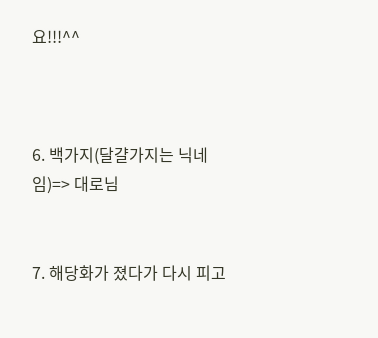요!!!^^



6. 백가지(달걀가지는 닉네임)=> 대로님


7. 해당화가 졌다가 다시 피고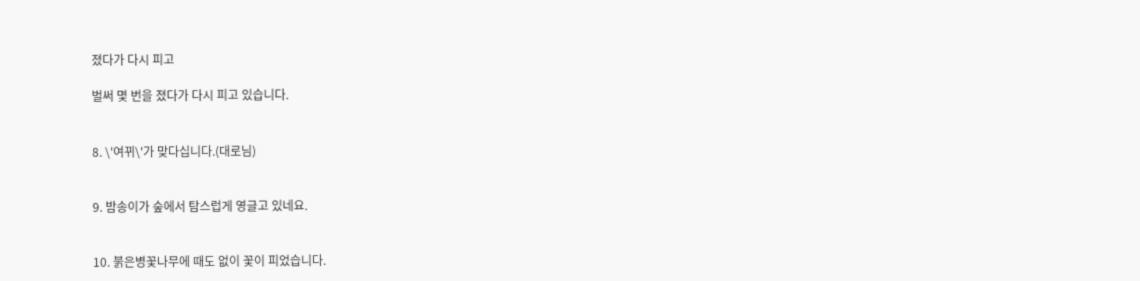졌다가 다시 피고

벌써 몇 번을 졌다가 다시 피고 있습니다.


8. \'여뀌\'가 맞다십니다.(대로님)


9. 밤송이가 숲에서 탐스럽게 영글고 있네요.


10. 붉은병꽃나무에 때도 없이 꽃이 피었습니다.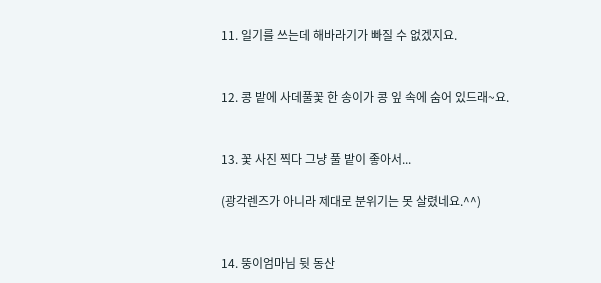11. 일기를 쓰는데 해바라기가 빠질 수 없겠지요.


12. 콩 밭에 사데풀꽃 한 송이가 콩 잎 속에 숨어 있드래~요.


13. 꽃 사진 찍다 그냥 풀 밭이 좋아서...

(광각렌즈가 아니라 제대로 분위기는 못 살렸네요.^^)


14. 뚱이엄마님 뒷 동산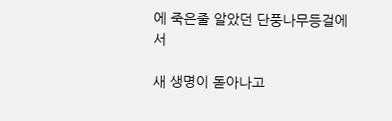에 죽은줄 알았던 단풍나무등걸에서

새 생명이 돋아나고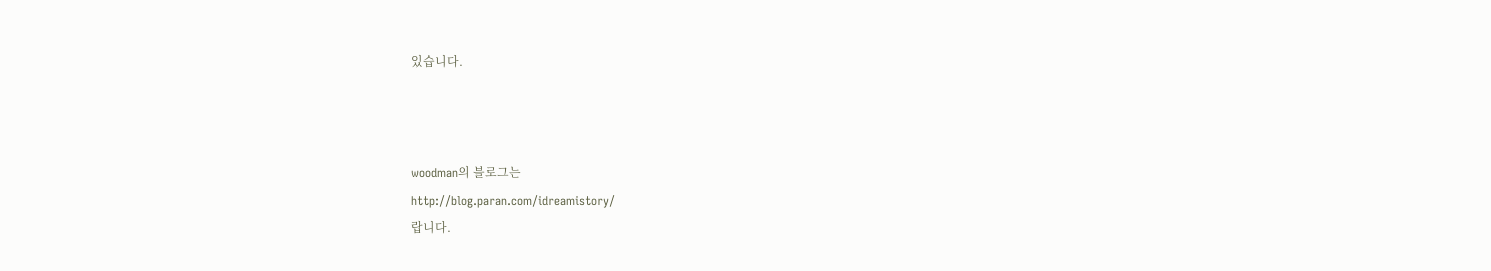있습니다.



woodman의 블로그는
http://blog.paran.com/idreamistory/
랍니다.